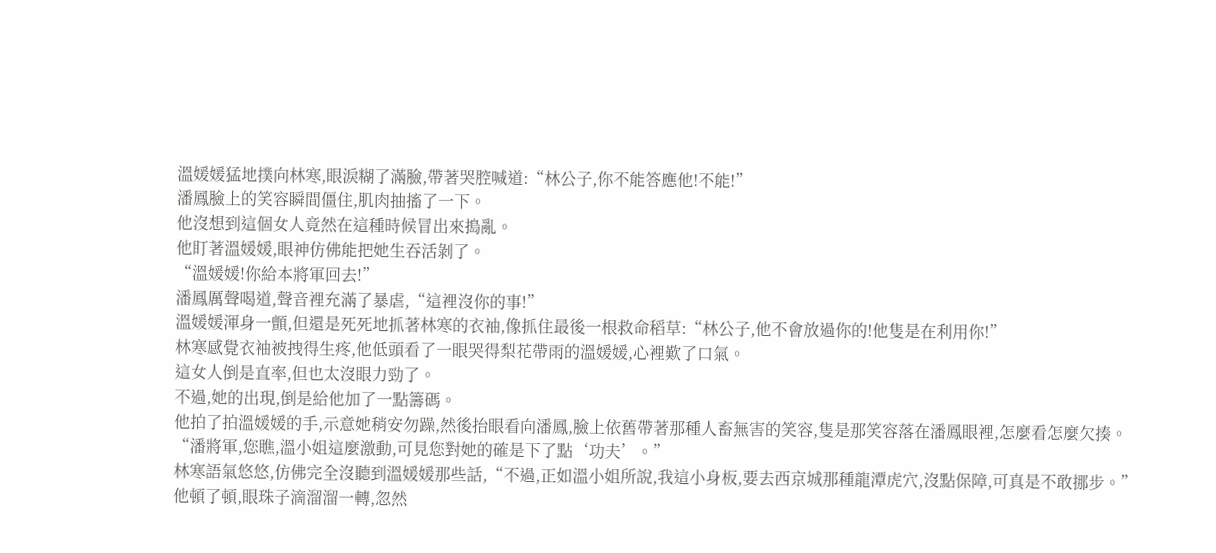溫媛媛猛地撲向林寒,眼淚糊了滿臉,帶著哭腔喊道:“林公子,你不能答應他!不能!”
潘鳳臉上的笑容瞬間僵住,肌肉抽搐了一下。
他沒想到這個女人竟然在這種時候冒出來搗亂。
他盯著溫媛媛,眼神仿佛能把她生吞活剝了。
“溫媛媛!你給本將軍回去!”
潘鳳厲聲喝道,聲音裡充滿了暴虐,“這裡沒你的事!”
溫媛媛渾身一顫,但還是死死地抓著林寒的衣袖,像抓住最後一根救命稻草:“林公子,他不會放過你的!他隻是在利用你!”
林寒感覺衣袖被拽得生疼,他低頭看了一眼哭得梨花帶雨的溫媛媛,心裡歎了口氣。
這女人倒是直率,但也太沒眼力勁了。
不過,她的出現,倒是給他加了一點籌碼。
他拍了拍溫媛媛的手,示意她稍安勿躁,然後抬眼看向潘鳳,臉上依舊帶著那種人畜無害的笑容,隻是那笑容落在潘鳳眼裡,怎麼看怎麼欠揍。
“潘將軍,您瞧,溫小姐這麼激動,可見您對她的確是下了點‘功夫’。”
林寒語氣悠悠,仿佛完全沒聽到溫媛媛那些話,“不過,正如溫小姐所說,我這小身板,要去西京城那種龍潭虎穴,沒點保障,可真是不敢挪步。”
他頓了頓,眼珠子滴溜溜一轉,忽然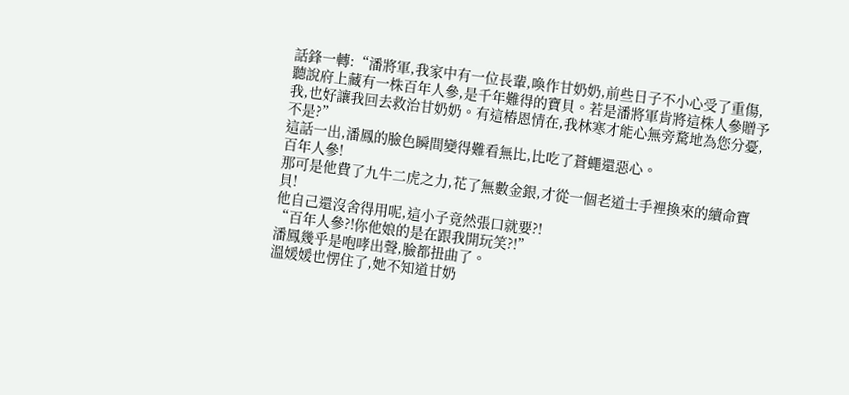話鋒一轉:“潘將軍,我家中有一位長輩,喚作甘奶奶,前些日子不小心受了重傷,聽說府上藏有一株百年人參,是千年難得的寶貝。若是潘將軍肯將這株人參贈予我,也好讓我回去救治甘奶奶。有這樁恩情在,我林寒才能心無旁騖地為您分憂,不是?”
這話一出,潘鳳的臉色瞬間變得難看無比,比吃了蒼蠅還惡心。
百年人參!
那可是他費了九牛二虎之力,花了無數金銀,才從一個老道士手裡換來的續命寶貝!
他自己還沒舍得用呢,這小子竟然張口就要?!
“百年人參?!你他娘的是在跟我開玩笑?!”
潘鳳幾乎是咆哮出聲,臉都扭曲了。
溫媛媛也愣住了,她不知道甘奶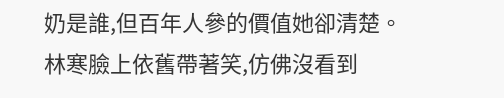奶是誰,但百年人參的價值她卻清楚。
林寒臉上依舊帶著笑,仿佛沒看到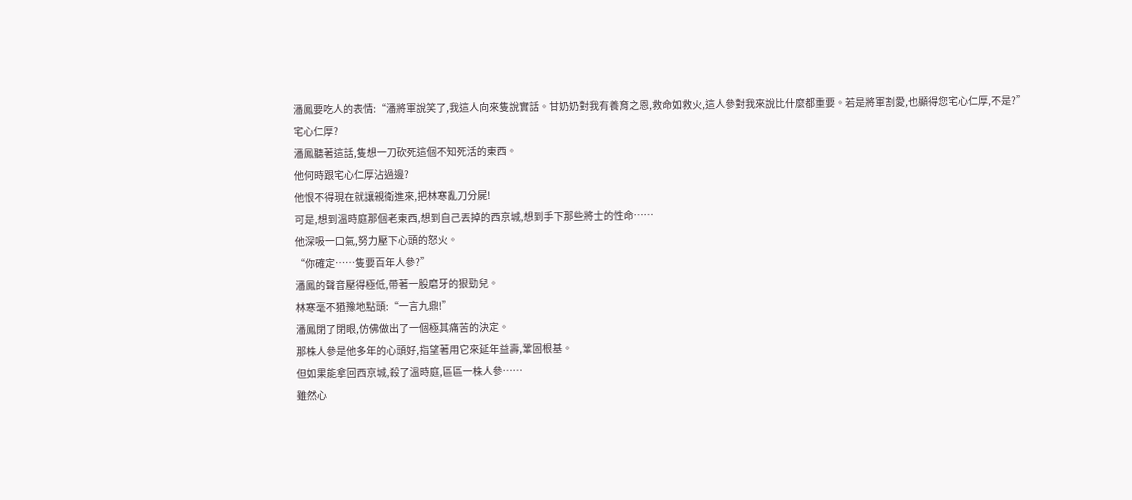潘鳳要吃人的表情:“潘將軍說笑了,我這人向來隻說實話。甘奶奶對我有養育之恩,救命如救火,這人參對我來說比什麼都重要。若是將軍割愛,也顯得您宅心仁厚,不是?”
宅心仁厚?
潘鳳聽著這話,隻想一刀砍死這個不知死活的東西。
他何時跟宅心仁厚沾過邊?
他恨不得現在就讓親衛進來,把林寒亂刀分屍!
可是,想到溫時庭那個老東西,想到自己丟掉的西京城,想到手下那些將士的性命……
他深吸一口氣,努力壓下心頭的怒火。
“你確定……隻要百年人參?”
潘鳳的聲音壓得極低,帶著一股磨牙的狠勁兒。
林寒毫不猶豫地點頭:“一言九鼎!”
潘鳳閉了閉眼,仿佛做出了一個極其痛苦的決定。
那株人參是他多年的心頭好,指望著用它來延年益壽,鞏固根基。
但如果能拿回西京城,殺了溫時庭,區區一株人參……
雖然心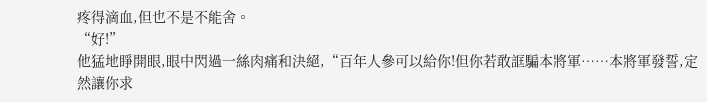疼得滴血,但也不是不能舍。
“好!”
他猛地睜開眼,眼中閃過一絲肉痛和決絕,“百年人參可以給你!但你若敢誆騙本將軍……本將軍發誓,定然讓你求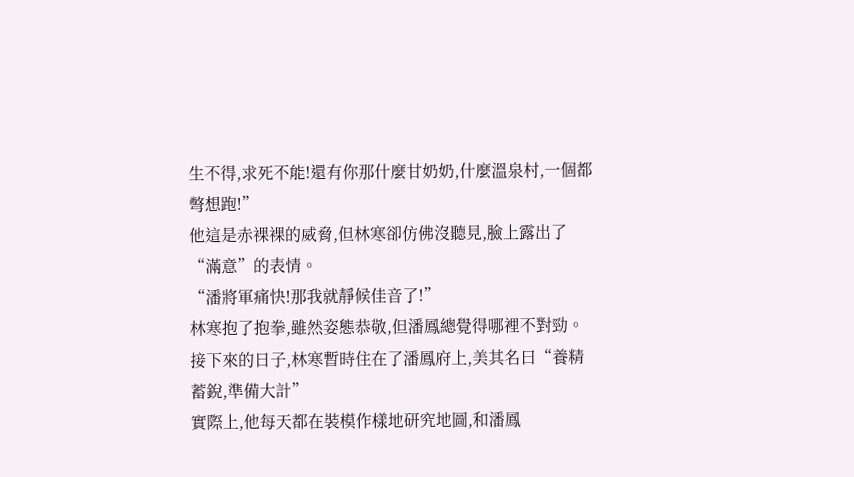生不得,求死不能!還有你那什麼甘奶奶,什麼溫泉村,一個都彆想跑!”
他這是赤裸裸的威脅,但林寒卻仿佛沒聽見,臉上露出了“滿意”的表情。
“潘將軍痛快!那我就靜候佳音了!”
林寒抱了抱拳,雖然姿態恭敬,但潘鳳總覺得哪裡不對勁。
接下來的日子,林寒暫時住在了潘鳳府上,美其名曰“養精蓄銳,準備大計”
實際上,他每天都在裝模作樣地研究地圖,和潘鳳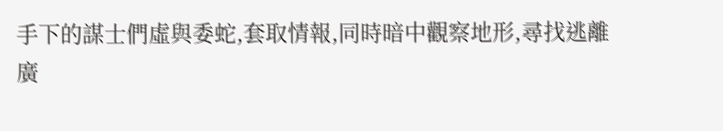手下的謀士們虛與委蛇,套取情報,同時暗中觀察地形,尋找逃離廣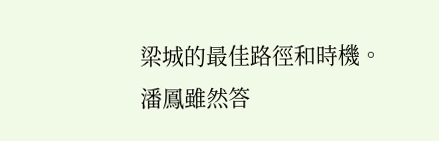梁城的最佳路徑和時機。
潘鳳雖然答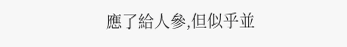應了給人參,但似乎並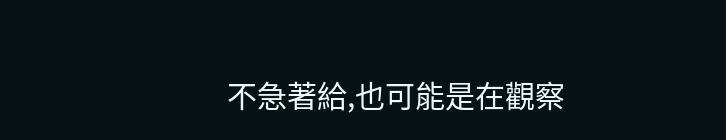不急著給,也可能是在觀察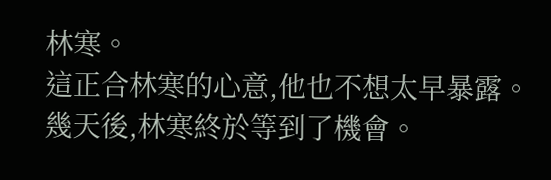林寒。
這正合林寒的心意,他也不想太早暴露。
幾天後,林寒終於等到了機會。